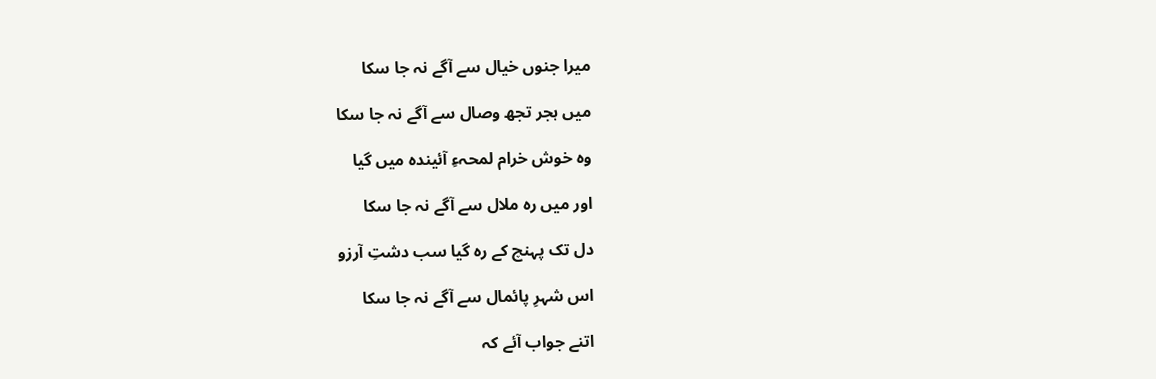میرا جنوں خیال سے آگے نہ جا سکا

میں ہجر تجھ وصال سے آگے نہ جا سکا

وہ خوش خرام لمحہءِ آئیندہ میں گیا

اور میں رہ ملال سے آگے نہ جا سکا

دل تک پہنچ کے رہ گیا سب دشتِ آرزو

اس شہرِ پائمال سے آگے نہ جا سکا

اتنے جواب آئے کہ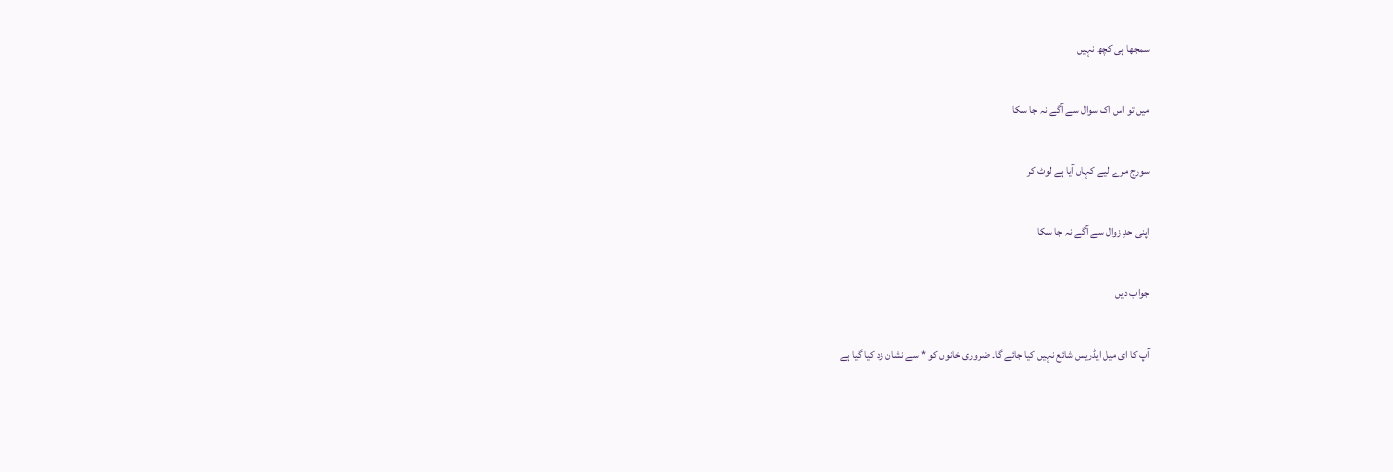سمجھا ہی کچھ نہیں

میں تو اس اک سوال سے آگے نہ جا سکا

سورج مرے لیے کہاں آیا ہے لوٹ کر

اپنی حدِ زوال سے آگے نہ جا سکا

جواب دیں

آپ کا ای میل ایڈریس شائع نہیں کیا جائے گا۔ ضروری خانوں کو * سے نشان زد کیا گیا ہے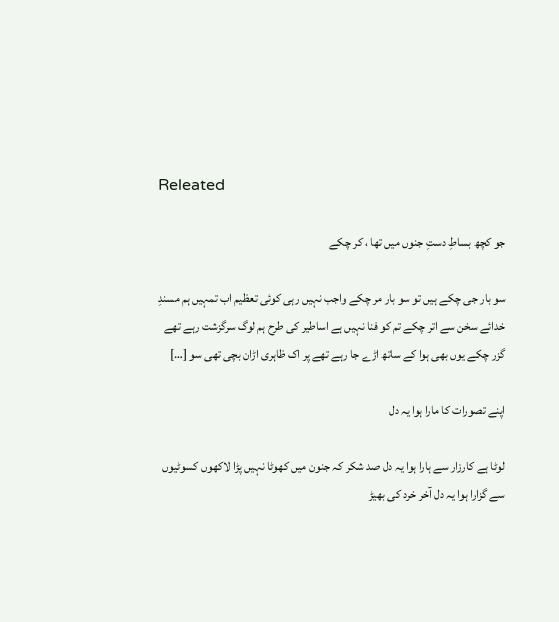Releated

جو کچھ بساطِ دستِ جنوں میں تھا ، کر چکے

سو بار جی چکے ہیں تو سو بار مر چکے واجب نہیں رہی کوئی تعظیم اب تمہیں ہم مسندِ خدائے سخن سے اتر چکے تم کو فنا نہیں ہے اساطیر کی طرح ہم لوگ سرگزشت رہے تھے گزر چکے یوں بھی ہوا کے ساتھ اڑے جا رہے تھے پر اک ظاہری اڑان بچی تھی سو […]

اپنے تصورات کا مارا ہوا یہ دل

لوٹا ہے کارزار سے ہارا ہوا یہ دل صد شکر کہ جنون میں کھوٹا نہیں پڑا لاکھوں کسوٹیوں سے گزارا ہوا یہ دل آخر خرد کی بھیڑ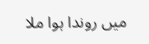میں روندا ہوا ملا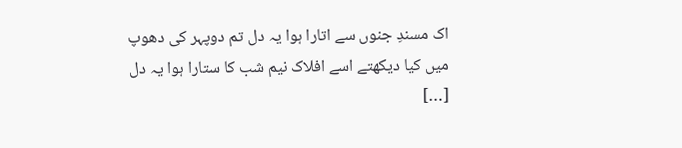اک مسندِ جنوں سے اتارا ہوا یہ دل تم دوپہر کی دھوپ میں کیا دیکھتے اسے افلاک نیم شب کا ستارا ہوا یہ دل […]